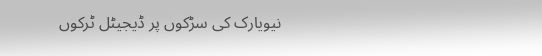نیویارک کی سڑکوں پر ڈیجیٹل ٹرکوں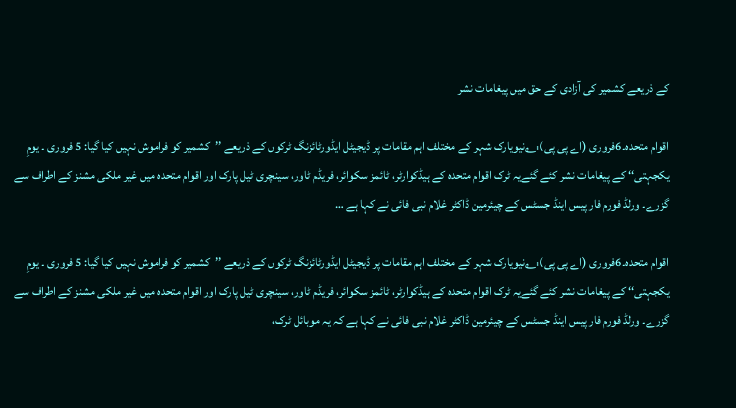کے ذریعے کشمیر کی آزادی کے حق میں پیغامات نشر

اقوام متحدہ۔6فروری (اے پی پی):؎نیویارک شہر کے مختلف اہم مقامات پر ڈیجیٹل ایڈورٹائزنگ ٹرکوں کے ذریعے ’’کشمیر کو فراموش نہیں کیا گیا: 5 فروری ۔ یومِ یکجہتی‘‘ کے پیغامات نشر کئے گئےیہ ٹرک اقوام متحدہ کے ہیڈکوارٹر، ٹائمز سکوائر، فریڈم ٹاور، سینچری ٹیل پارک اور اقوام متحدہ میں غیر ملکی مشنز کے اطراف سے گزرے۔ ورلڈ فورم فار پیس اینڈ جسٹس کے چیئرمین ڈاکٹر غلام نبی فائی نے کہا ہے …

اقوام متحدہ۔6فروری (اے پی پی):؎نیویارک شہر کے مختلف اہم مقامات پر ڈیجیٹل ایڈورٹائزنگ ٹرکوں کے ذریعے ’’کشمیر کو فراموش نہیں کیا گیا: 5 فروری ۔ یومِ یکجہتی‘‘ کے پیغامات نشر کئے گئےیہ ٹرک اقوام متحدہ کے ہیڈکوارٹر، ٹائمز سکوائر، فریڈم ٹاور، سینچری ٹیل پارک اور اقوام متحدہ میں غیر ملکی مشنز کے اطراف سے گزرے۔ ورلڈ فورم فار پیس اینڈ جسٹس کے چیئرمین ڈاکٹر غلام نبی فائی نے کہا ہے کہ یہ موبائل ٹرک،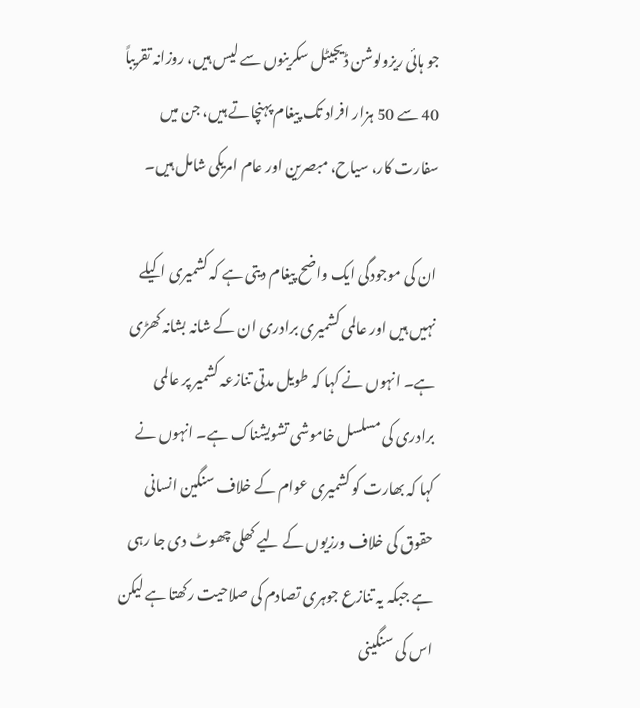جو ہائی ریزولوشن ڈیجیٹل سکرینوں سے لیس ہیں، روزانہ تقریباً 40 سے 50 ہزار افراد تک پیغام پہنچاتے ہیں، جن میں سفارت کار، سیاح، مبصرین اور عام امریکی شامل ہیں۔

ان کی موجودگی ایک واضح پیغام دیتی ہے کہ کشمیری اکیلے نہیں ہیں اور عالمی کشمیری برادری ان کے شانہ بشانہ کھڑی ہے۔ انہوں نے کہا کہ طویل مدتی تنازعہ کشمیر پر عالمی برادری کی مسلسل خاموشی تشویشناک ہے۔ انہوں نے کہا کہ بھارت کو کشمیری عوام کے خلاف سنگین انسانی حقوق کی خلاف ورزیوں کے لیے کھلی چھوٹ دی جا رہی ہے جبکہ یہ تنازع جوہری تصادم کی صلاحیت رکھتا ہے لیکن اس کی سنگینی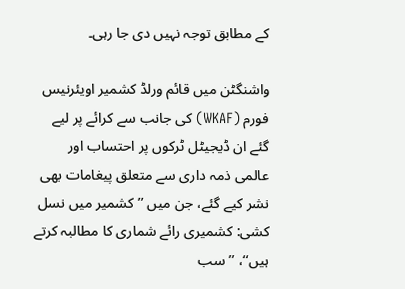کے مطابق توجہ نہیں دی جا رہی۔

واشنگٹن میں قائم ورلڈ کشمیر اویئرنیس فورم (WKAF) کی جانب سے کرائے پر لیے گئے ان ڈیجیٹل ٹرکوں پر احتساب اور عالمی ذمہ داری سے متعلق پیغامات بھی نشر کیے گئے، جن میں ’’کشمیر میں نسل کشی: کشمیری رائے شماری کا مطالبہ کرتے ہیں‘‘، ’’سب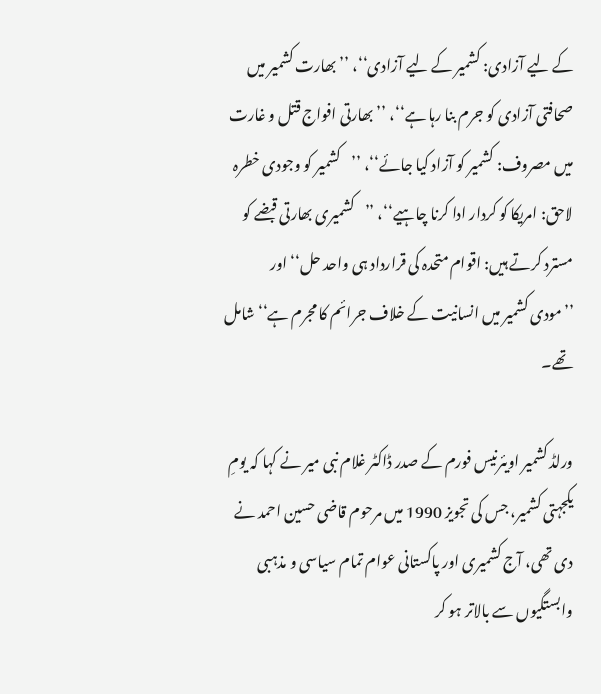کے لیے آزادی: کشمیر کے لیے آزادی‘‘، ’’بھارت کشمیر میں صحافتی آزادی کو جرم بنا رہا ہے‘‘، ’’بھارتی افواج قتل و غارت میں مصروف: کشمیر کو آزاد کیا جائے‘‘، ’’کشمیر کو وجودی خطرہ لاحق: امریکا کو کردار ادا کرنا چاہیے‘‘، ’’کشمیری بھارتی قبضے کو مسترد کرتے ہیں: اقوام متحدہ کی قرارداد ہی واحد حل‘‘اور ’’مودی کشمیر میں انسانیت کے خلاف جرائم کا مجرم ہے‘‘شامل تھے۔

ورلڈ کشمیر اویئرنیس فورم کے صدر ڈاکٹر غلام نبی میر نے کہا کہ یومِ یکجہتی کشمیر، جس کی تجویز 1990 میں مرحوم قاضی حسین احمد نے دی تھی، آج کشمیری اور پاکستانی عوام تمام سیاسی و مذہبی وابستگیوں سے بالاتر ہو کر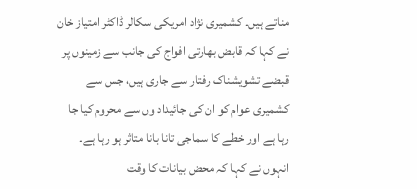مناتے ہیں۔ کشمیری نژاد امریکی سکالر ڈاکٹر امتیاز خان نے کہا کہ قابض بھارتی افواج کی جانب سے زمینوں پر قبضے تشویشناک رفتار سے جاری ہیں، جس سے کشمیری عوام کو ان کی جائیداد وں سے محروم کیا جا رہا ہے اور خطے کا سماجی تانا بانا متاثر ہو رہا ہے۔ انہوں نے کہا کہ محض بیانات کا وقت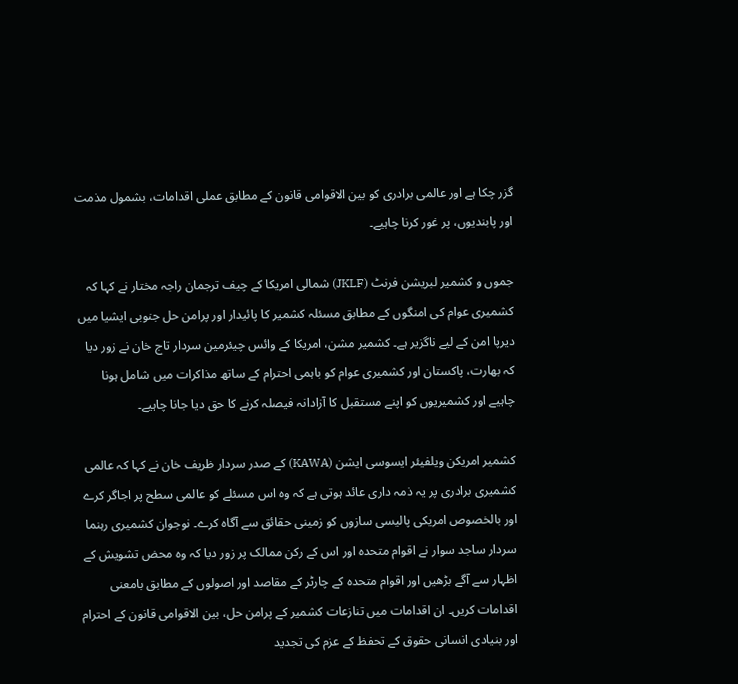گزر چکا ہے اور عالمی برادری کو بین الاقوامی قانون کے مطابق عملی اقدامات، بشمول مذمت اور پابندیوں، پر غور کرنا چاہیے۔

جموں و کشمیر لبریشن فرنٹ (JKLF) شمالی امریکا کے چیف ترجمان راجہ مختار نے کہا کہ کشمیری عوام کی امنگوں کے مطابق مسئلہ کشمیر کا پائیدار اور پرامن حل جنوبی ایشیا میں دیرپا امن کے لیے ناگزیر ہے۔ کشمیر مشن، امریکا کے وائس چیئرمین سردار تاج خان نے زور دیا کہ بھارت، پاکستان اور کشمیری عوام کو باہمی احترام کے ساتھ مذاکرات میں شامل ہونا چاہیے اور کشمیریوں کو اپنے مستقبل کا آزادانہ فیصلہ کرنے کا حق دیا جانا چاہیے۔

کشمیر امریکن ویلفیئر ایسوسی ایشن (KAWA) کے صدر سردار ظریف خان نے کہا کہ عالمی کشمیری برادری پر یہ ذمہ داری عائد ہوتی ہے کہ وہ اس مسئلے کو عالمی سطح پر اجاگر کرے اور بالخصوص امریکی پالیسی سازوں کو زمینی حقائق سے آگاہ کرے۔ نوجوان کشمیری رہنما سردار ساجد سوار نے اقوام متحدہ اور اس کے رکن ممالک پر زور دیا کہ وہ محض تشویش کے اظہار سے آگے بڑھیں اور اقوام متحدہ کے چارٹر کے مقاصد اور اصولوں کے مطابق بامعنی اقدامات کریں۔ ان اقدامات میں تنازعات کشمیر کے پرامن حل، بین الاقوامی قانون کے احترام اور بنیادی انسانی حقوق کے تحفظ کے عزم کی تجدید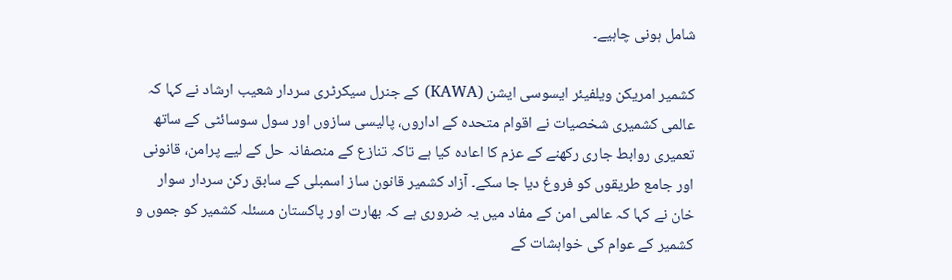شامل ہونی چاہیے۔

کشمیر امریکن ویلفیئر ایسوسی ایشن (KAWA) کے جنرل سیکرٹری سردار شعیب ارشاد نے کہا کہ عالمی کشمیری شخصیات نے اقوام متحدہ کے اداروں، پالیسی سازوں اور سول سوسائٹی کے ساتھ تعمیری روابط جاری رکھنے کے عزم کا اعادہ کیا ہے تاکہ تنازع کے منصفانہ حل کے لیے پرامن، قانونی اور جامع طریقوں کو فروغ دیا جا سکے۔ آزاد کشمیر قانون ساز اسمبلی کے سابق رکن سردار سوار خان نے کہا کہ عالمی امن کے مفاد میں یہ ضروری ہے کہ بھارت اور پاکستان مسئلہ کشمیر کو جموں و کشمیر کے عوام کی خواہشات کے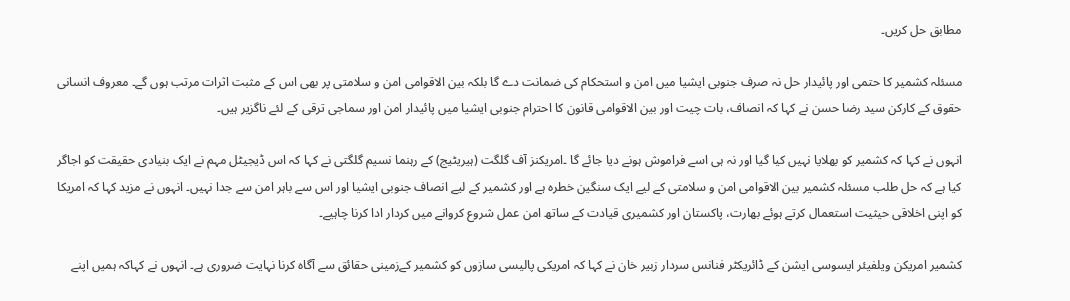مطابق حل کریں۔

مسئلہ کشمیر کا حتمی اور پائیدار حل نہ صرف جنوبی ایشیا میں امن و استحکام کی ضمانت دے گا بلکہ بین الاقوامی امن و سلامتی پر بھی اس کے مثبت اثرات مرتب ہوں گے۔ معروف انسانی حقوق کے کارکن سید رضا حسن نے کہا کہ انصاف، بات چیت اور بین الاقوامی قانون کا احترام جنوبی ایشیا میں پائیدار امن اور سماجی ترقی کے لئے ناگزیر ہیں۔

انہوں نے کہا کہ کشمیر کو بھلایا نہیں کیا گیا اور نہ ہی اسے فراموش ہونے دیا جائے گا ۔امریکنز آف گلگت (ہیریٹیج) کے رہنما نسیم گلگتی نے کہا کہ اس ڈیجیٹل مہم نے ایک بنیادی حقیقت کو اجاگر کیا ہے کہ حل طلب مسئلہ کشمیر بین الاقوامی امن و سلامتی کے لیے ایک سنگین خطرہ ہے اور کشمیر کے لیے انصاف جنوبی ایشیا اور اس سے باہر امن سے جدا نہیں۔ انہوں نے مزید کہا کہ امریکا کو اپنی اخلاقی حیثیت استعمال کرتے ہوئے بھارت، پاکستان اور کشمیری قیادت کے ساتھ امن عمل شروع کروانے میں کردار ادا کرنا چاہیے۔

کشمیر امریکن ویلفیئر ایسوسی ایشن کے ڈائریکٹر فنانس سردار زبیر خان نے کہا کہ امریکی پالیسی سازوں کو کشمیر کےزمینی حقائق سے آگاہ کرنا نہایت ضروری ہے۔ انہوں نے کہاکہ ہمیں اپنے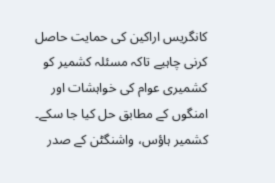کانگریس اراکین کی حمایت حاصل کرنی چاہیے تاکہ مسئلہ کشمیر کو کشمیری عوام کی خواہشات اور امنگوں کے مطابق حل کیا جا سکے۔ کشمیر ہاؤس، واشنگٹن کے صدر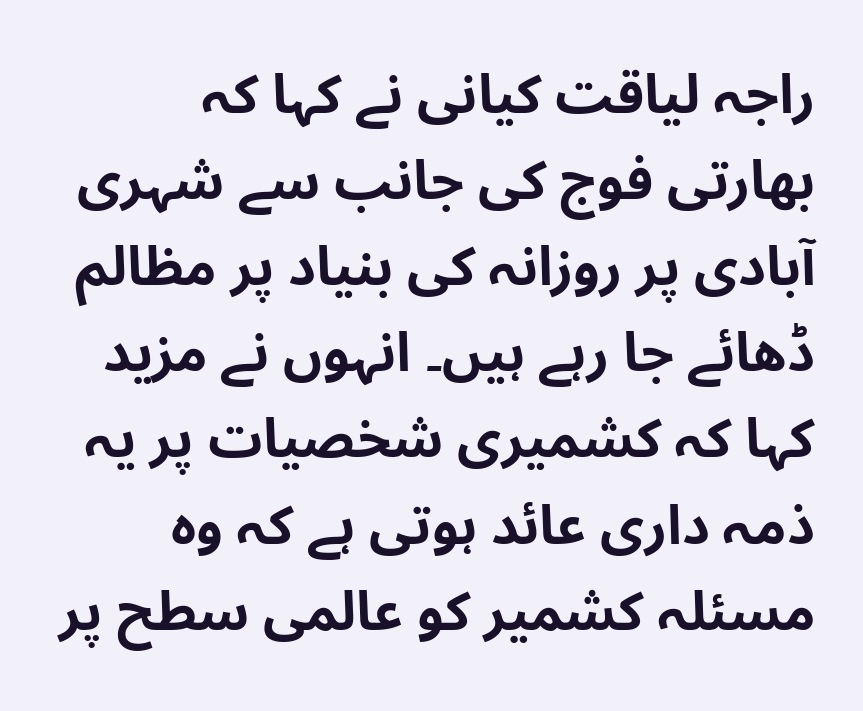راجہ لیاقت کیانی نے کہا کہ بھارتی فوج کی جانب سے شہری آبادی پر روزانہ کی بنیاد پر مظالم ڈھائے جا رہے ہیں۔ انہوں نے مزید کہا کہ کشمیری شخصیات پر یہ ذمہ داری عائد ہوتی ہے کہ وہ مسئلہ کشمیر کو عالمی سطح پر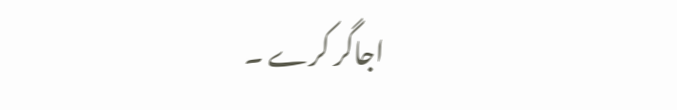اجاگر کرے ۔